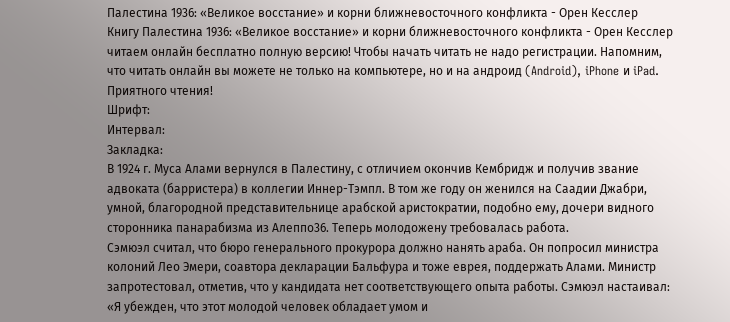Палестина 1936: «Великое восстание» и корни ближневосточного конфликта - Орен Кесслер
Книгу Палестина 1936: «Великое восстание» и корни ближневосточного конфликта - Орен Кесслер читаем онлайн бесплатно полную версию! Чтобы начать читать не надо регистрации. Напомним, что читать онлайн вы можете не только на компьютере, но и на андроид (Android), iPhone и iPad. Приятного чтения!
Шрифт:
Интервал:
Закладка:
В 1924 г. Муса Алами вернулся в Палестину, с отличием окончив Кембридж и получив звание адвоката (барристера) в коллегии Иннер-Тэмпл. В том же году он женился на Саадии Джабри, умной, благородной представительнице арабской аристократии, подобно ему, дочери видного сторонника панарабизма из Алеппо36. Теперь молодожену требовалась работа.
Сэмюэл считал, что бюро генерального прокурора должно нанять араба. Он попросил министра колоний Лео Эмери, соавтора декларации Бальфура и тоже еврея, поддержать Алами. Министр запротестовал, отметив, что у кандидата нет соответствующего опыта работы. Сэмюэл настаивал: «Я убежден, что этот молодой человек обладает умом и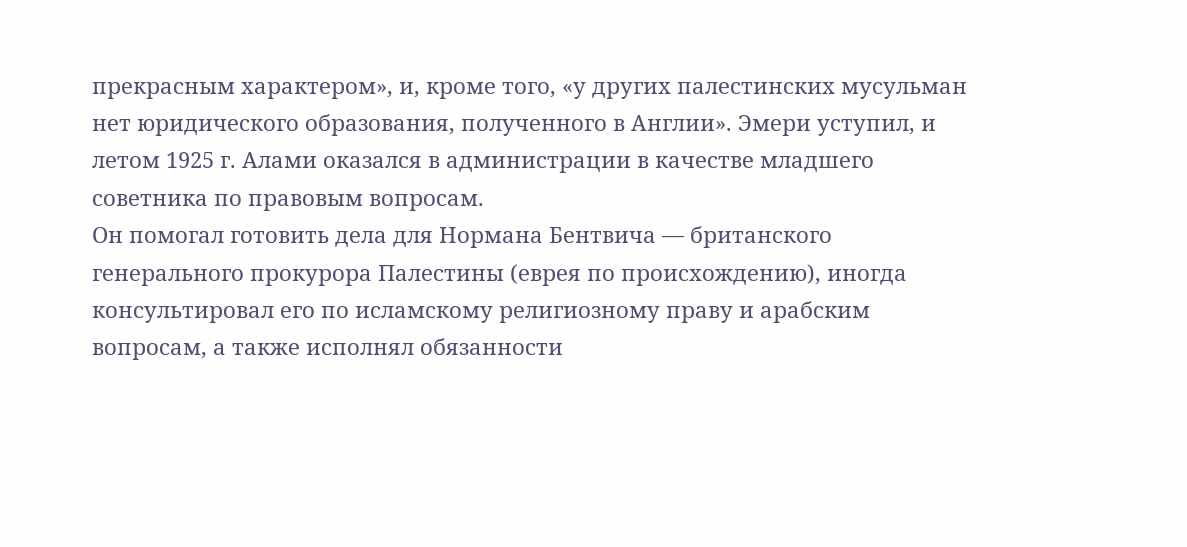прекрасным характером», и, кроме того, «у других палестинских мусульман нет юридического образования, полученного в Англии». Эмери уступил, и летом 1925 г. Алами оказался в администрации в качестве младшего советника по правовым вопросам.
Он помогал готовить дела для Нормана Бентвича — британского генерального прокурора Палестины (еврея по происхождению), иногда консультировал его по исламскому религиозному праву и арабским вопросам, а также исполнял обязанности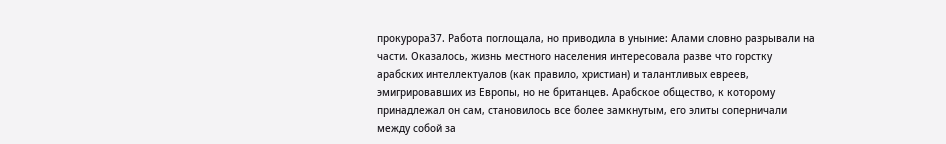прокурора37. Работа поглощала, но приводила в уныние: Алами словно разрывали на части. Оказалось, жизнь местного населения интересовала разве что горстку арабских интеллектуалов (как правило, христиан) и талантливых евреев, эмигрировавших из Европы, но не британцев. Арабское общество, к которому принадлежал он сам, становилось все более замкнутым, его элиты соперничали между собой за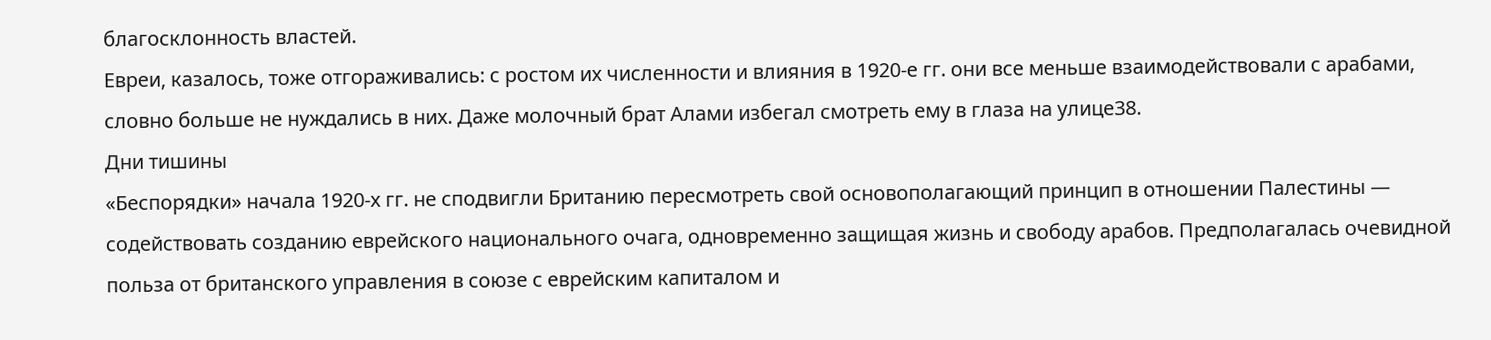благосклонность властей.
Евреи, казалось, тоже отгораживались: с ростом их численности и влияния в 1920-е гг. они все меньше взаимодействовали с арабами, словно больше не нуждались в них. Даже молочный брат Алами избегал смотреть ему в глаза на улице38.
Дни тишины
«Беспорядки» начала 1920-х гг. не сподвигли Британию пересмотреть свой основополагающий принцип в отношении Палестины — содействовать созданию еврейского национального очага, одновременно защищая жизнь и свободу арабов. Предполагалась очевидной польза от британского управления в союзе с еврейским капиталом и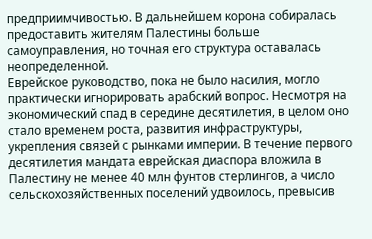предприимчивостью. В дальнейшем корона собиралась предоставить жителям Палестины больше самоуправления, но точная его структура оставалась неопределенной.
Еврейское руководство, пока не было насилия, могло практически игнорировать арабский вопрос. Несмотря на экономический спад в середине десятилетия, в целом оно стало временем роста, развития инфраструктуры, укрепления связей с рынками империи. В течение первого десятилетия мандата еврейская диаспора вложила в Палестину не менее 40 млн фунтов стерлингов, а число сельскохозяйственных поселений удвоилось, превысив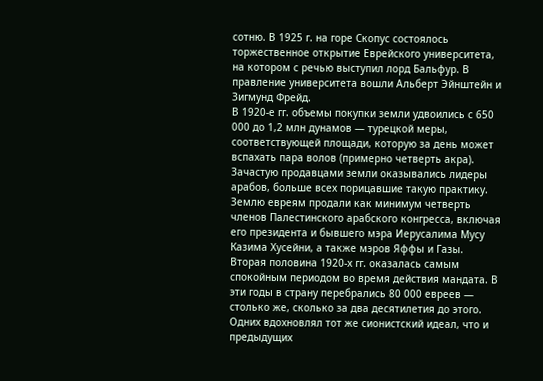сотню. В 1925 г. на горе Скопус состоялось торжественное открытие Еврейского университета, на котором с речью выступил лорд Бальфур. В правление университета вошли Альберт Эйнштейн и Зигмунд Фрейд.
В 1920-е гг. объемы покупки земли удвоились с 650 000 до 1,2 млн дунамов — турецкой меры, соответствующей площади, которую за день может вспахать пара волов (примерно четверть акра). Зачастую продавцами земли оказывались лидеры арабов, больше всех порицавшие такую практику. Землю евреям продали как минимум четверть членов Палестинского арабского конгресса, включая его президента и бывшего мэра Иерусалима Мусу Казима Хусейни, а также мэров Яффы и Газы.
Вторая половина 1920-х гг. оказалась самым спокойным периодом во время действия мандата. В эти годы в страну перебрались 80 000 евреев — столько же, сколько за два десятилетия до этого. Одних вдохновлял тот же сионистский идеал, что и предыдущих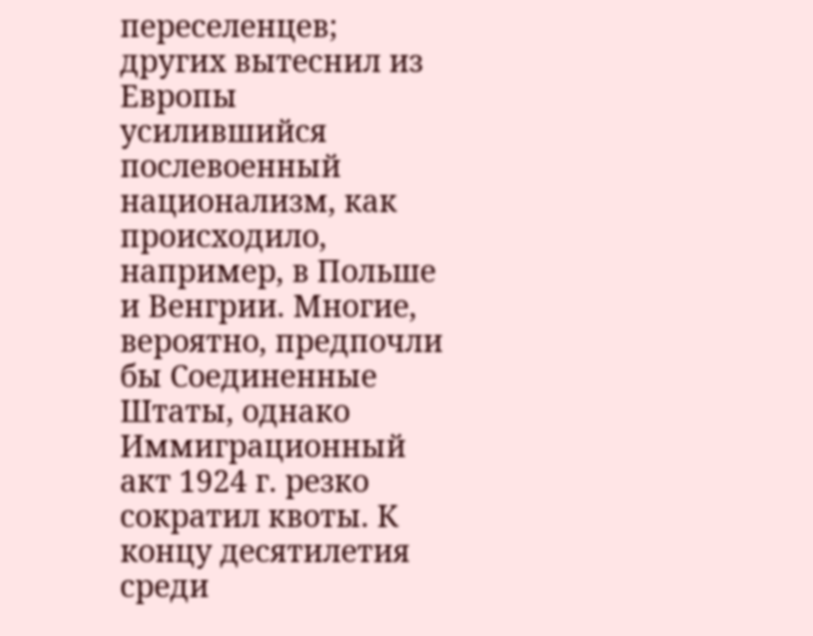переселенцев; других вытеснил из Европы усилившийся послевоенный национализм, как происходило, например, в Польше и Венгрии. Многие, вероятно, предпочли бы Соединенные Штаты, однако Иммиграционный акт 1924 г. резко сократил квоты. К концу десятилетия среди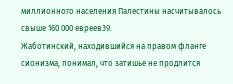миллионного населения Палестины насчитывалось свыше 160 000 евреев39.
Жаботинский, находившийся на правом фланге сионизма, понимал, что затишье не продлится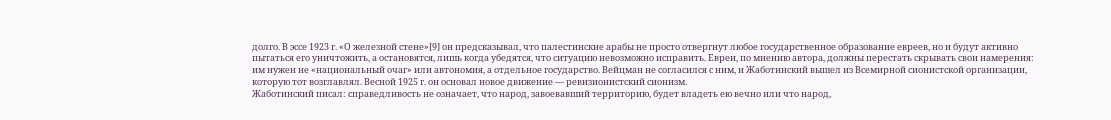долго. В эссе 1923 г. «О железной стене»[9] он предсказывал, что палестинские арабы не просто отвергнут любое государственное образование евреев, но и будут активно пытаться его уничтожить, а остановятся, лишь когда убедятся, что ситуацию невозможно исправить. Евреи, по мнению автора, должны перестать скрывать свои намерения: им нужен не «национальный очаг» или автономия, а отдельное государство. Вейцман не согласился с ним, и Жаботинский вышел из Всемирной сионистской организации, которую тот возглавлял. Весной 1925 г. он основал новое движение — ревизионистский сионизм.
Жаботинский писал: справедливость не означает, что народ, завоевавший территорию, будет владеть ею вечно или что народ,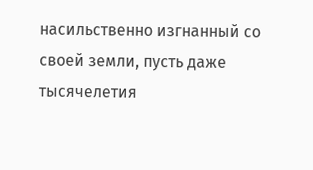насильственно изгнанный со своей земли, пусть даже тысячелетия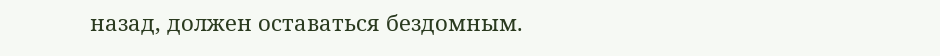назад, должен оставаться бездомным.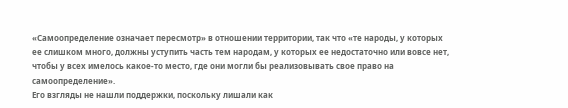«Самоопределение означает пересмотр» в отношении территории, так что «те народы, у которых ее слишком много, должны уступить часть тем народам, у которых ее недостаточно или вовсе нет, чтобы у всех имелось какое-то место, где они могли бы реализовывать свое право на самоопределение».
Его взгляды не нашли поддержки, поскольку лишали как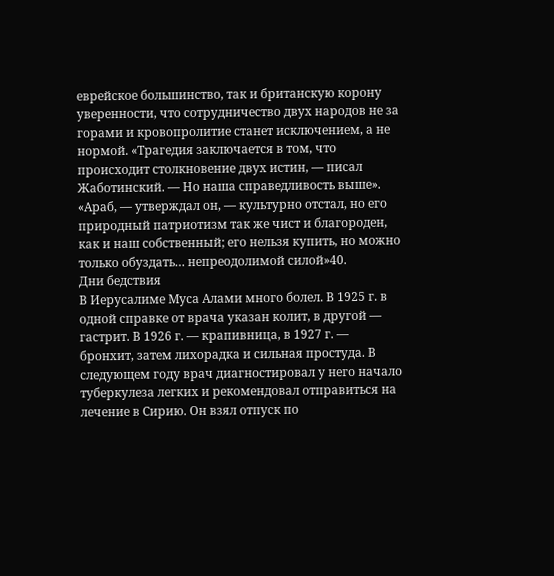еврейское большинство, так и британскую корону уверенности, что сотрудничество двух народов не за горами и кровопролитие станет исключением, а не нормой. «Трагедия заключается в том, что происходит столкновение двух истин, — писал Жаботинский. — Но наша справедливость выше».
«Араб, — утверждал он, — культурно отстал, но его природный патриотизм так же чист и благороден, как и наш собственный; его нельзя купить, но можно только обуздать… непреодолимой силой»40.
Дни бедствия
В Иерусалиме Муса Алами много болел. В 1925 г. в одной справке от врача указан колит, в другой — гастрит. В 1926 г. — крапивница, в 1927 г. — бронхит, затем лихорадка и сильная простуда. В следующем году врач диагностировал у него начало туберкулеза легких и рекомендовал отправиться на лечение в Сирию. Он взял отпуск по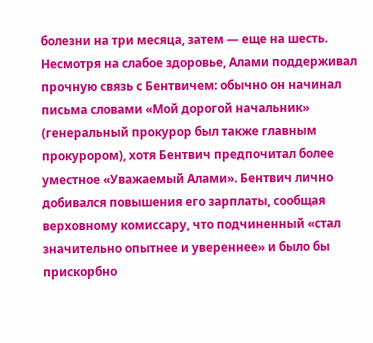болезни на три месяца, затем — еще на шесть.
Несмотря на слабое здоровье, Алами поддерживал прочную связь с Бентвичем: обычно он начинал письма словами «Мой дорогой начальник» (генеральный прокурор был также главным прокурором), хотя Бентвич предпочитал более уместное «Уважаемый Алами». Бентвич лично добивался повышения его зарплаты, сообщая верховному комиссару, что подчиненный «стал значительно опытнее и увереннее» и было бы прискорбно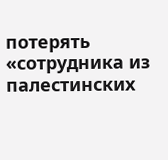потерять «сотрудника из палестинских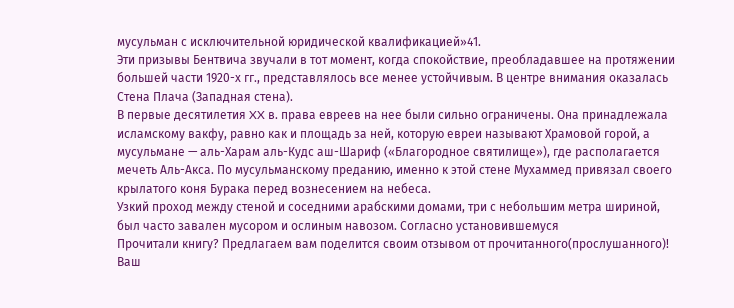мусульман с исключительной юридической квалификацией»41.
Эти призывы Бентвича звучали в тот момент, когда спокойствие, преобладавшее на протяжении большей части 1920-х гг., представлялось все менее устойчивым. В центре внимания оказалась Стена Плача (Западная стена).
В первые десятилетия XX в. права евреев на нее были сильно ограничены. Она принадлежала исламскому вакфу, равно как и площадь за ней, которую евреи называют Храмовой горой, а мусульмане — аль-Харам аль-Кудс аш-Шариф («Благородное святилище»), где располагается мечеть Аль-Акса. По мусульманскому преданию, именно к этой стене Мухаммед привязал своего крылатого коня Бурака перед вознесением на небеса.
Узкий проход между стеной и соседними арабскими домами, три с небольшим метра шириной, был часто завален мусором и ослиным навозом. Согласно установившемуся
Прочитали книгу? Предлагаем вам поделится своим отзывом от прочитанного(прослушанного)! Ваш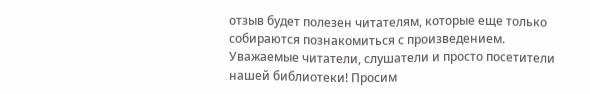отзыв будет полезен читателям, которые еще только собираются познакомиться с произведением.
Уважаемые читатели, слушатели и просто посетители нашей библиотеки! Просим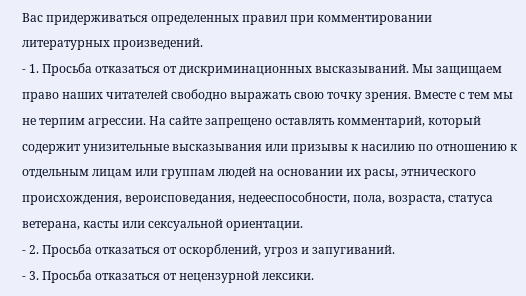Вас придерживаться определенных правил при комментировании литературных произведений.
- 1. Просьба отказаться от дискриминационных высказываний. Мы защищаем право наших читателей свободно выражать свою точку зрения. Вместе с тем мы не терпим агрессии. На сайте запрещено оставлять комментарий, который содержит унизительные высказывания или призывы к насилию по отношению к отдельным лицам или группам людей на основании их расы, этнического происхождения, вероисповедания, недееспособности, пола, возраста, статуса ветерана, касты или сексуальной ориентации.
- 2. Просьба отказаться от оскорблений, угроз и запугиваний.
- 3. Просьба отказаться от нецензурной лексики.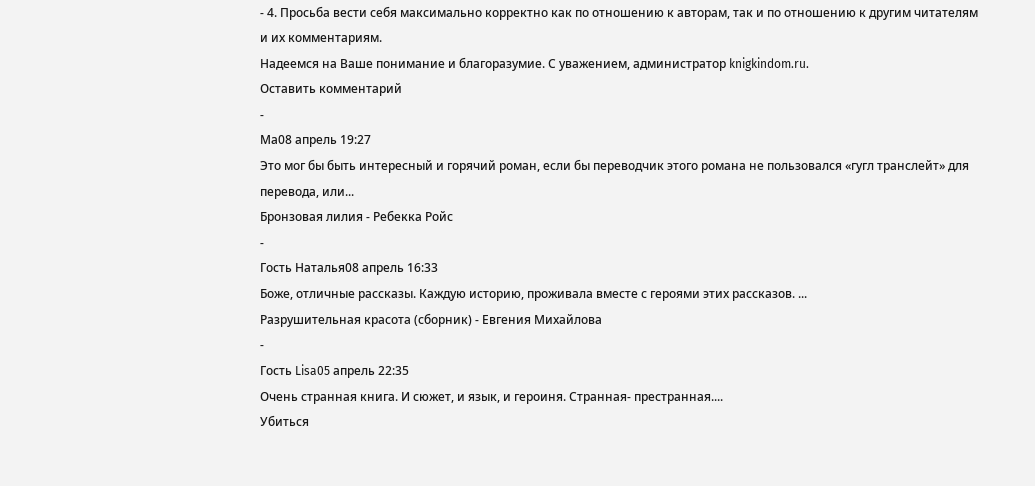- 4. Просьба вести себя максимально корректно как по отношению к авторам, так и по отношению к другим читателям и их комментариям.
Надеемся на Ваше понимание и благоразумие. С уважением, администратор knigkindom.ru.
Оставить комментарий
-
Ма08 апрель 19:27
Это мог бы быть интересный и горячий роман, если бы переводчик этого романа не пользовался «гугл транслейт» для перевода, или...
Бронзовая лилия - Ребекка Ройс
-
Гость Наталья08 апрель 16:33
Боже, отличные рассказы. Каждую историю, проживала вместе с героями этих рассказов. ...
Разрушительная красота (сборник) - Евгения Михайлова
-
Гость Lisa05 апрель 22:35
Очень странная книга. И сюжет, и язык, и героиня. Странная- престранная....
Убиться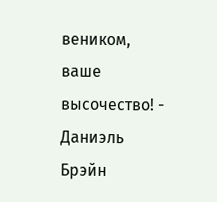веником, ваше высочество! - Даниэль Брэйн